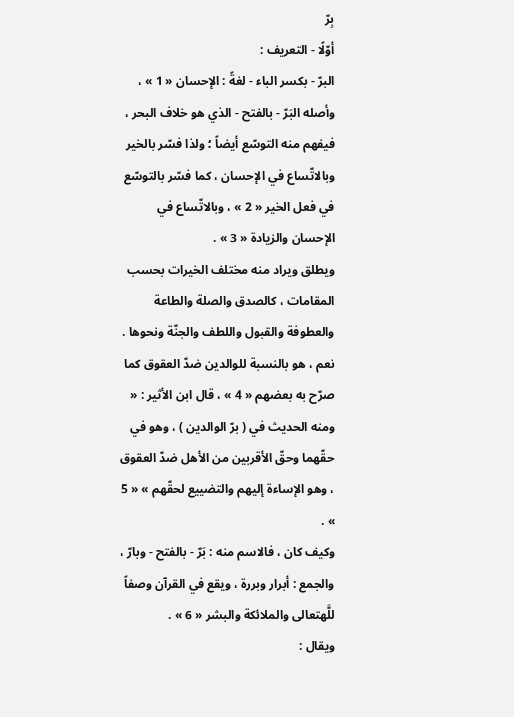بِرّ
أوّلًا - التعريف :
البرّ - بكسر الباء - لغةً : الإحسان « 1 » ، وأصله البَرّ - بالفتح - الذي هو خلاف البحر ، فيفهم منه التوسّع أيضاً ؛ ولذا فسّر بالخير وبالاتّساع في الإحسان ، كما فسّر بالتوسّع في فعل الخير « 2 » ، وبالاتّساع في الإحسان والزيادة « 3 » .
ويطلق ويراد منه مختلف الخيرات بحسب المقامات ، كالصدق والصلة والطاعة والعطوفة والقبول واللطف والجنّة ونحوها .
نعم ، هو بالنسبة للوالدين ضدّ العقوق كما صرّح به بعضهم « 4 » ، قال ابن الأثير : « ومنه الحديث في ( برّ الوالدين ) ، وهو في حقّهما وحقّ الأقربين من الأهل ضدّ العقوق ، وهو الإساءة إليهم والتضييع لحقّهم » « 5 » .
وكيف كان ، فالاسم منه : بَرّ - بالفتح - وبارّ ، والجمع : أبرار وبررة ، ويقع في القرآن وصفاً للَّهتعالى والملائكة والبشر « 6 » .
ويقال :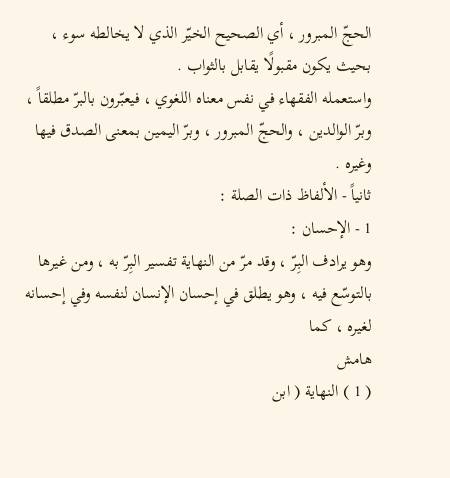الحجّ المبرور ، أي الصحيح الخيّر الذي لا يخالطه سوء ، بحيث يكون مقبولًا يقابل بالثواب .
واستعمله الفقهاء في نفس معناه اللغوي ، فيعبّرون بالبرّ مطلقاً ، وبرّ الوالدين ، والحجّ المبرور ، وبرّ اليمين بمعنى الصدق فيها وغيره .
ثانياً - الألفاظ ذات الصلة :
1 - الإحسان :
وهو يرادف البِرّ ، وقد مرّ من النهاية تفسير البِرّ به ، ومن غيرها بالتوسّع فيه ، وهو يطلق في إحسان الإنسان لنفسه وفي إحسانه لغيره ، كما
هامش
( 1 ) النهاية ( ابن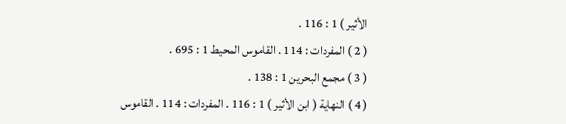الأثير ) 1 : 116 .
( 2 ) المفردات : 114 . القاموس المحيط 1 : 695 .
( 3 ) مجمع البحرين 1 : 138 .
( 4 ) النهاية ( ابن الأثير ) 1 : 116 . المفردات : 114 . القاموس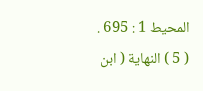المحيط 1 : 695 .
( 5 ) النهاية ( ابن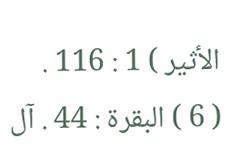الأثير ) 1 : 116 .
( 6 ) البقرة : 44 . آل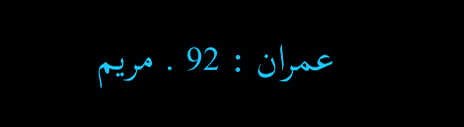عمران : 92 . مريم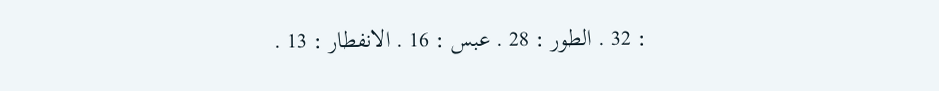: 32 . الطور : 28 . عبس : 16 . الانفطار : 13 .